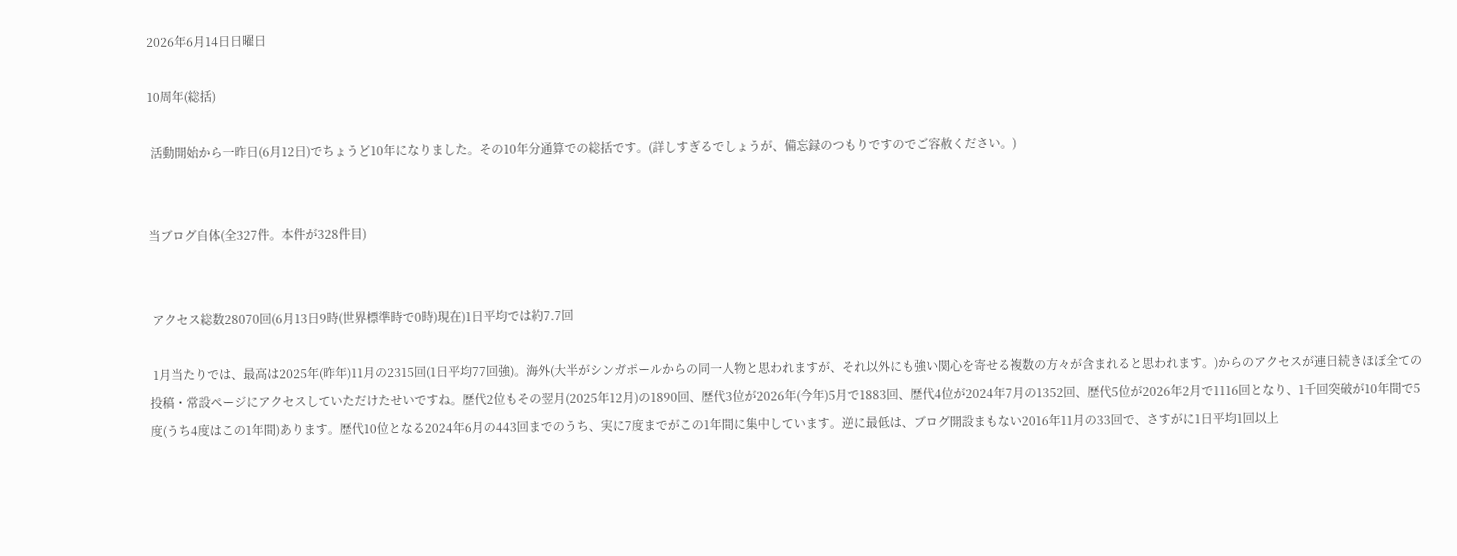2026年6月14日日曜日

10周年(総括)

 活動開始から一昨日(6月12日)でちょうど10年になりました。その10年分通算での総括です。(詳しすぎるでしょうが、備忘録のつもりですのでご容赦ください。)


当ブログ自体(全327件。本件が328件目)


 アクセス総数28070回(6月13日9時(世界標準時で0時)現在)1日平均では約7.7回

 1月当たりでは、最高は2025年(昨年)11月の2315回(1日平均77回強)。海外(大半がシンガポールからの同一人物と思われますが、それ以外にも強い関心を寄せる複数の方々が含まれると思われます。)からのアクセスが連日続きほぼ全ての投稿・常設ページにアクセスしていただけたせいですね。歴代2位もその翌月(2025年12月)の1890回、歴代3位が2026年(今年)5月で1883回、歴代4位が2024年7月の1352回、歴代5位が2026年2月で1116回となり、1千回突破が10年間で5度(うち4度はこの1年間)あります。歴代10位となる2024年6月の443回までのうち、実に7度までがこの1年間に集中しています。逆に最低は、ブログ開設まもない2016年11月の33回で、さすがに1日平均1回以上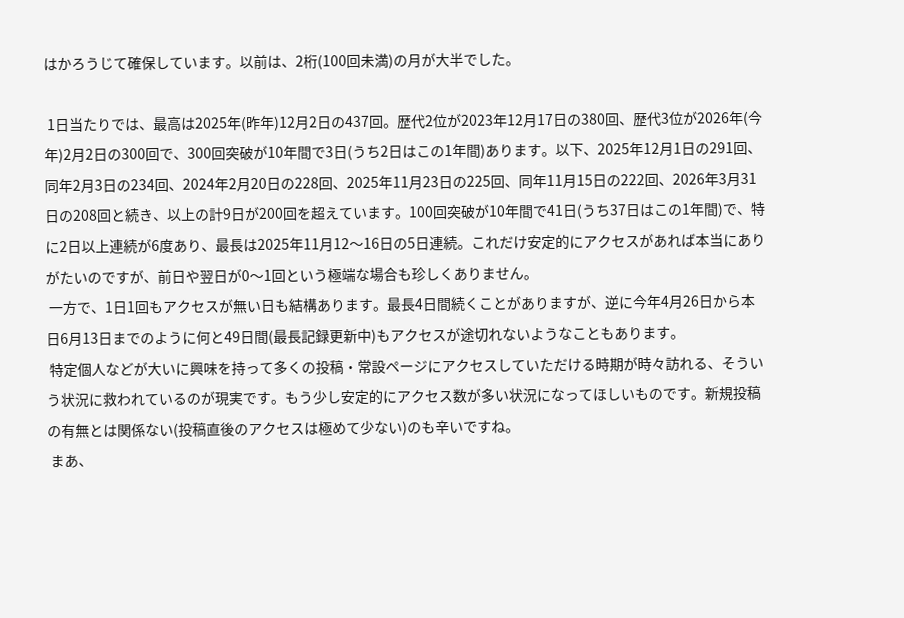はかろうじて確保しています。以前は、2桁(100回未満)の月が大半でした。

 1日当たりでは、最高は2025年(昨年)12月2日の437回。歴代2位が2023年12月17日の380回、歴代3位が2026年(今年)2月2日の300回で、300回突破が10年間で3日(うち2日はこの1年間)あります。以下、2025年12月1日の291回、同年2月3日の234回、2024年2月20日の228回、2025年11月23日の225回、同年11月15日の222回、2026年3月31日の208回と続き、以上の計9日が200回を超えています。100回突破が10年間で41日(うち37日はこの1年間)で、特に2日以上連続が6度あり、最長は2025年11月12〜16日の5日連続。これだけ安定的にアクセスがあれば本当にありがたいのですが、前日や翌日が0〜1回という極端な場合も珍しくありません。
 一方で、1日1回もアクセスが無い日も結構あります。最長4日間続くことがありますが、逆に今年4月26日から本日6月13日までのように何と49日間(最長記録更新中)もアクセスが途切れないようなこともあります。
 特定個人などが大いに興味を持って多くの投稿・常設ページにアクセスしていただける時期が時々訪れる、そういう状況に救われているのが現実です。もう少し安定的にアクセス数が多い状況になってほしいものです。新規投稿の有無とは関係ない(投稿直後のアクセスは極めて少ない)のも辛いですね。
 まあ、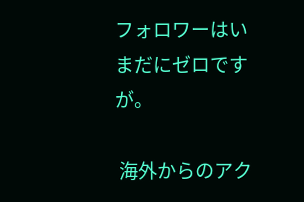フォロワーはいまだにゼロですが。

 海外からのアク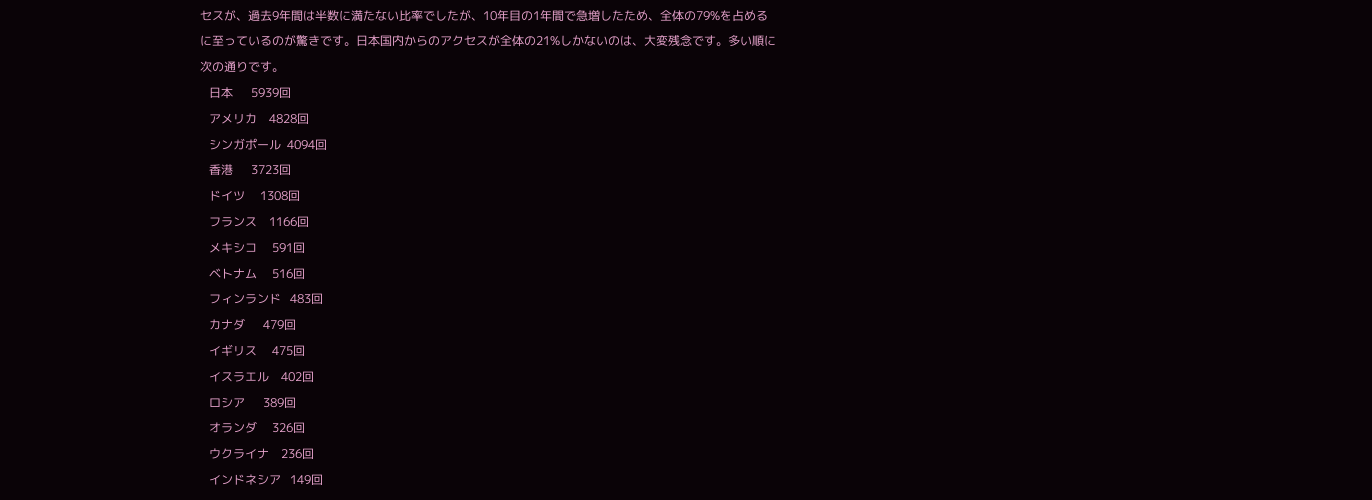セスが、過去9年間は半数に満たない比率でしたが、10年目の1年間で急増したため、全体の79%を占めるに至っているのが驚きです。日本国内からのアクセスが全体の21%しかないのは、大変残念です。多い順に次の通りです。
   日本      5939回
   アメリカ    4828回
   シンガポール  4094回
   香港      3723回
   ドイツ     1308回
   フランス    1166回
   メキシコ     591回
   ベトナム     516回
   フィンランド   483回
   カナダ      479回
   イギリス     475回
   イスラエル    402回
   ロシア      389回
   オランダ     326回
   ウクライナ    236回
   インドネシア   149回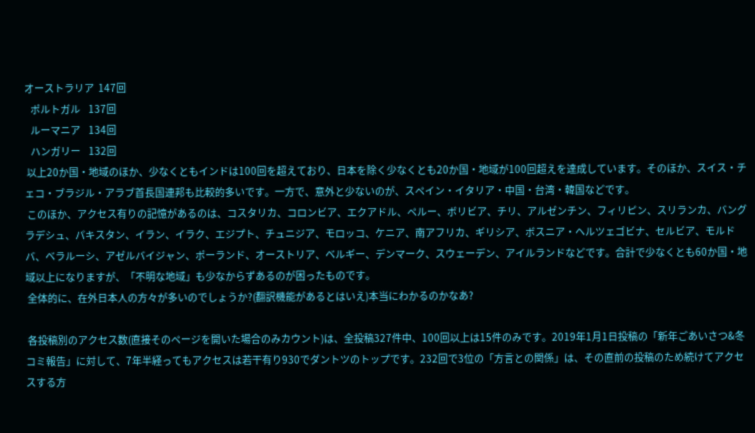オーストラリア  147回
   ポルトガル    137回
   ルーマニア    134回
   ハンガリー    132回
 以上20か国・地域のほか、少なくともインドは100回を超えており、日本を除く少なくとも20か国・地域が100回超えを達成しています。そのほか、スイス・チェコ・ブラジル・アラブ首長国連邦も比較的多いです。一方で、意外と少ないのが、スペイン・イタリア・中国・台湾・韓国などです。
 このほか、アクセス有りの記憶があるのは、コスタリカ、コロンビア、エクアドル、ペルー、ボリビア、チリ、アルゼンチン、フィリピン、スリランカ、バングラデシュ、パキスタン、イラン、イラク、エジプト、チュニジア、モロッコ、ケニア、南アフリカ、ギリシア、ボスニア・ヘルツェゴビナ、セルビア、モルドバ、ベラルーシ、アゼルバイジャン、ポーランド、オーストリア、ベルギー、デンマーク、スウェーデン、アイルランドなどです。合計で少なくとも60か国・地域以上になりますが、「不明な地域」も少なからずあるのが困ったものです。
 全体的に、在外日本人の方々が多いのでしょうか?(翻訳機能があるとはいえ)本当にわかるのかなあ?

 各投稿別のアクセス数(直接そのページを開いた場合のみカウント)は、全投稿327件中、100回以上は15件のみです。2019年1月1日投稿の「新年ごあいさつ&冬コミ報告」に対して、7年半経ってもアクセスは若干有り930でダントツのトップです。232回で3位の「方言との関係」は、その直前の投稿のため続けてアクセスする方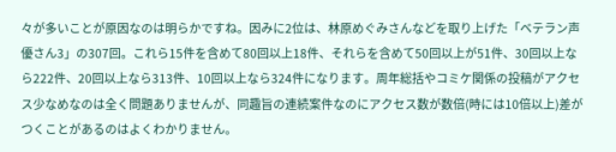々が多いことが原因なのは明らかですね。因みに2位は、林原めぐみさんなどを取り上げた「ベテラン声優さん3」の307回。これら15件を含めて80回以上18件、それらを含めて50回以上が51件、30回以上なら222件、20回以上なら313件、10回以上なら324件になります。周年総括やコミケ関係の投稿がアクセス少なめなのは全く問題ありませんが、同趣旨の連続案件なのにアクセス数が数倍(時には10倍以上)差がつくことがあるのはよくわかりません。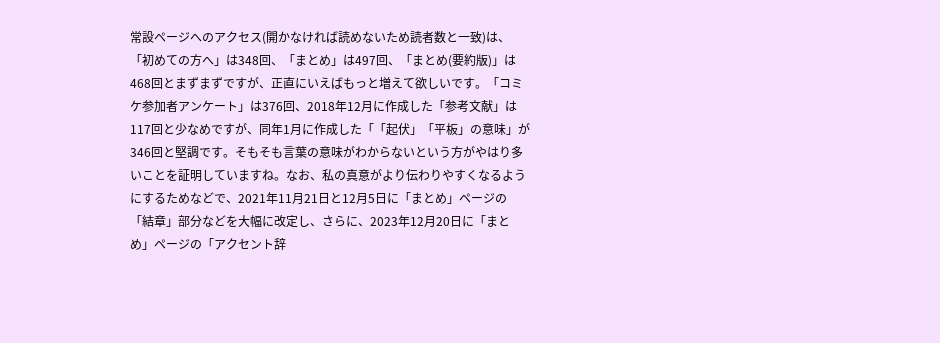常設ページへのアクセス(開かなければ読めないため読者数と一致)は、「初めての方へ」は348回、「まとめ」は497回、「まとめ(要約版)」は468回とまずまずですが、正直にいえばもっと増えて欲しいです。「コミケ参加者アンケート」は376回、2018年12月に作成した「参考文献」は117回と少なめですが、同年1月に作成した「「起伏」「平板」の意味」が346回と堅調です。そもそも言葉の意味がわからないという方がやはり多いことを証明していますね。なお、私の真意がより伝わりやすくなるようにするためなどで、2021年11月21日と12月5日に「まとめ」ページの「結章」部分などを大幅に改定し、さらに、2023年12月20日に「まとめ」ページの「アクセント辞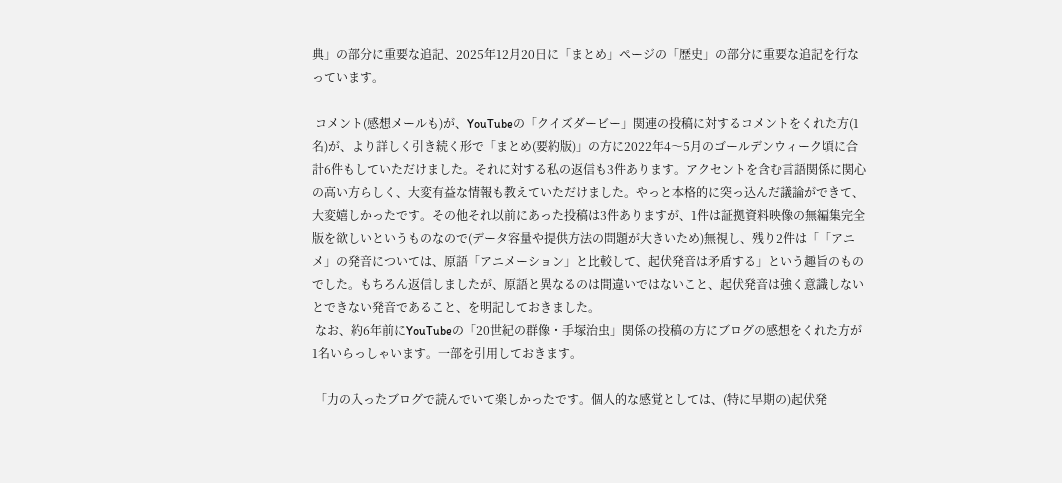典」の部分に重要な追記、2025年12月20日に「まとめ」ページの「歴史」の部分に重要な追記を行なっています。

 コメント(感想メールも)が、YouTubeの「クイズダービー」関連の投稿に対するコメントをくれた方(1名)が、より詳しく引き続く形で「まとめ(要約版)」の方に2022年4〜5月のゴールデンウィーク頃に合計6件もしていただけました。それに対する私の返信も3件あります。アクセントを含む言語関係に関心の高い方らしく、大変有益な情報も教えていただけました。やっと本格的に突っ込んだ議論ができて、大変嬉しかったです。その他それ以前にあった投稿は3件ありますが、1件は証拠資料映像の無編集完全版を欲しいというものなので(データ容量や提供方法の問題が大きいため)無視し、残り2件は「「アニメ」の発音については、原語「アニメーション」と比較して、起伏発音は矛盾する」という趣旨のものでした。もちろん返信しましたが、原語と異なるのは間違いではないこと、起伏発音は強く意識しないとできない発音であること、を明記しておきました。
 なお、約6年前にYouTubeの「20世紀の群像・手塚治虫」関係の投稿の方にブログの感想をくれた方が1名いらっしゃいます。一部を引用しておきます。

 「力の入ったブログで読んでいて楽しかったです。個人的な感覚としては、(特に早期の)起伏発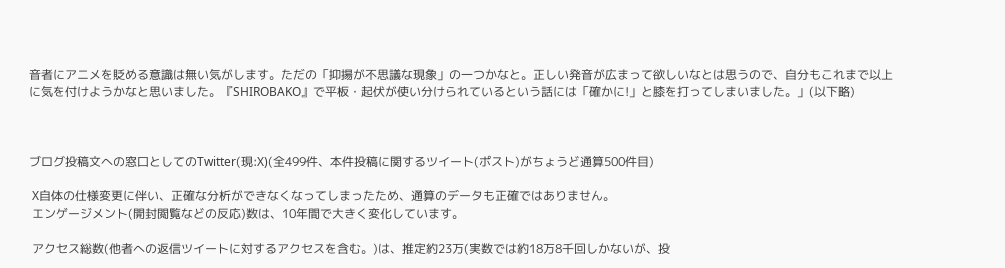音者にアニメを貶める意識は無い気がします。ただの「抑揚が不思議な現象」の一つかなと。正しい発音が広まって欲しいなとは思うので、自分もこれまで以上に気を付けようかなと思いました。『SHIROBAKO』で平板・起伏が使い分けられているという話には「確かに!」と膝を打ってしまいました。」(以下略)



ブログ投稿文への窓口としてのTwitter(現:X)(全499件、本件投稿に関するツイート(ポスト)がちょうど通算500件目)

 X自体の仕様変更に伴い、正確な分析ができなくなってしまったため、通算のデータも正確ではありません。
 エンゲージメント(開封閲覧などの反応)数は、10年間で大きく変化しています。

 アクセス総数(他者への返信ツイートに対するアクセスを含む。)は、推定約23万(実数では約18万8千回しかないが、投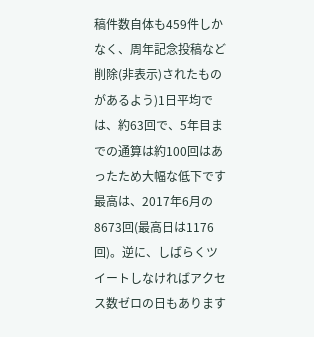稿件数自体も459件しかなく、周年記念投稿など削除(非表示)されたものがあるよう)1日平均では、約63回で、5年目までの通算は約100回はあったため大幅な低下です最高は、2017年6月の8673回(最高日は1176回)。逆に、しばらくツイートしなければアクセス数ゼロの日もあります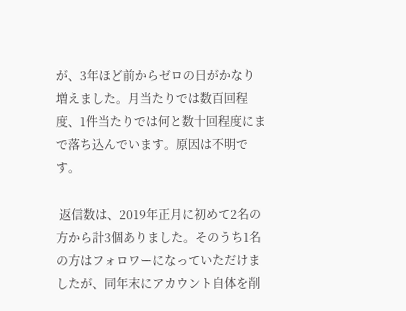が、3年ほど前からゼロの日がかなり増えました。月当たりでは数百回程度、1件当たりでは何と数十回程度にまで落ち込んでいます。原因は不明です。

 返信数は、2019年正月に初めて2名の方から計3個ありました。そのうち1名の方はフォロワーになっていただけましたが、同年末にアカウント自体を削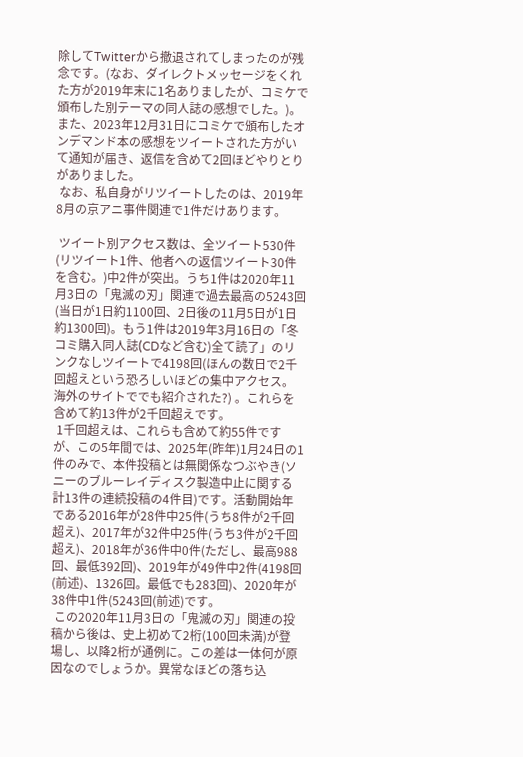除してTwitterから撤退されてしまったのが残念です。(なお、ダイレクトメッセージをくれた方が2019年末に1名ありましたが、コミケで頒布した別テーマの同人誌の感想でした。)。また、2023年12月31日にコミケで頒布したオンデマンド本の感想をツイートされた方がいて通知が届き、返信を含めて2回ほどやりとりがありました。
 なお、私自身がリツイートしたのは、2019年8月の京アニ事件関連で1件だけあります。

 ツイート別アクセス数は、全ツイート530件(リツイート1件、他者への返信ツイート30件を含む。)中2件が突出。うち1件は2020年11月3日の「鬼滅の刃」関連で過去最高の5243回(当日が1日約1100回、2日後の11月5日が1日約1300回)。もう1件は2019年3月16日の「冬コミ購入同人誌(CDなど含む)全て読了」のリンクなしツイートで4198回(ほんの数日で2千回超えという恐ろしいほどの集中アクセス。海外のサイトででも紹介された?) 。これらを含めて約13件が2千回超えです。
 1千回超えは、これらも含めて約55件ですが、この5年間では、2025年(昨年)1月24日の1件のみで、本件投稿とは無関係なつぶやき(ソニーのブルーレイディスク製造中止に関する計13件の連続投稿の4件目)です。活動開始年である2016年が28件中25件(うち8件が2千回超え)、2017年が32件中25件(うち3件が2千回超え)、2018年が36件中0件(ただし、最高988回、最低392回)、2019年が49件中2件(4198回(前述)、1326回。最低でも283回)、2020年が38件中1件(5243回(前述)です。
 この2020年11月3日の「鬼滅の刃」関連の投稿から後は、史上初めて2桁(100回未満)が登場し、以降2桁が通例に。この差は一体何が原因なのでしょうか。異常なほどの落ち込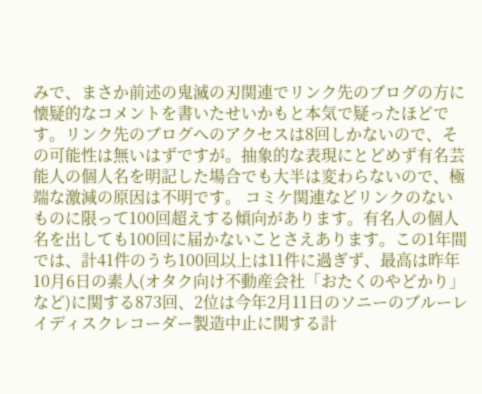みで、まさか前述の鬼滅の刃関連でリンク先のブログの方に懐疑的なコメントを書いたせいかもと本気で疑ったほどです。リンク先のブログへのアクセスは8回しかないので、その可能性は無いはずですが。抽象的な表現にとどめず有名芸能人の個人名を明記した場合でも大半は変わらないので、極端な激減の原因は不明です。 コミケ関連などリンクのないものに限って100回超えする傾向があります。有名人の個人名を出しても100回に届かないことさえあります。この1年間では、計41件のうち100回以上は11件に過ぎず、最高は昨年10月6日の素人(オタク向け不動産会社「おたくのやどかり」など)に関する873回、2位は今年2月11日のソニーのブルーレイディスクレコーダー製造中止に関する計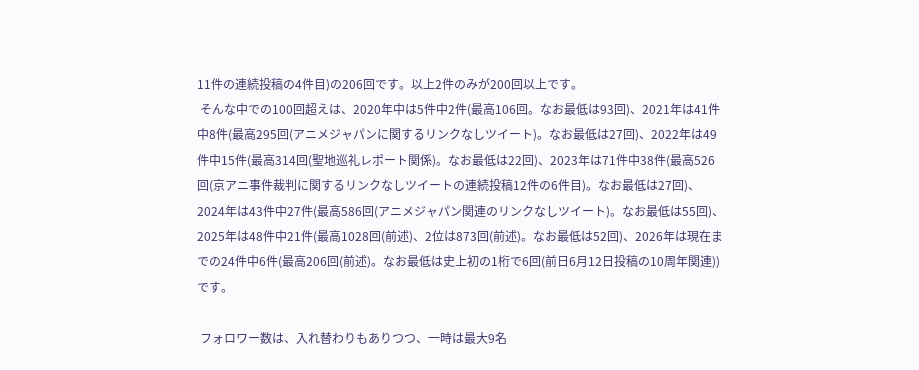11件の連続投稿の4件目)の206回です。以上2件のみが200回以上です。
 そんな中での100回超えは、2020年中は5件中2件(最高106回。なお最低は93回)、2021年は41件中8件(最高295回(アニメジャパンに関するリンクなしツイート)。なお最低は27回)、2022年は49件中15件(最高314回(聖地巡礼レポート関係)。なお最低は22回)、2023年は71件中38件(最高526回(京アニ事件裁判に関するリンクなしツイートの連続投稿12件の6件目)。なお最低は27回)、2024年は43件中27件(最高586回(アニメジャパン関連のリンクなしツイート)。なお最低は55回)、2025年は48件中21件(最高1028回(前述)、2位は873回(前述)。なお最低は52回)、2026年は現在までの24件中6件(最高206回(前述)。なお最低は史上初の1桁で6回(前日6月12日投稿の10周年関連))です。

 フォロワー数は、入れ替わりもありつつ、一時は最大9名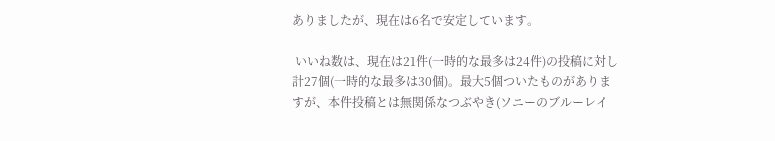ありましたが、現在は6名で安定しています。

 いいね数は、現在は21件(一時的な最多は24件)の投稿に対し計27個(一時的な最多は30個)。最大5個ついたものがありますが、本件投稿とは無関係なつぶやき(ソニーのブルーレイ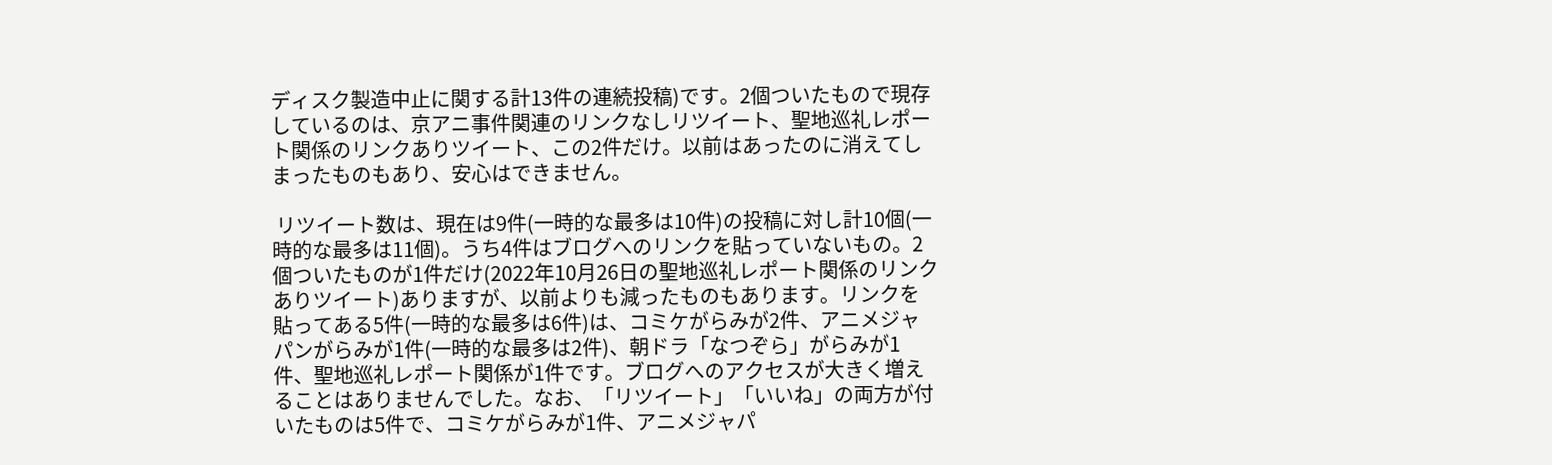ディスク製造中止に関する計13件の連続投稿)です。2個ついたもので現存しているのは、京アニ事件関連のリンクなしリツイート、聖地巡礼レポート関係のリンクありツイート、この2件だけ。以前はあったのに消えてしまったものもあり、安心はできません。

 リツイート数は、現在は9件(一時的な最多は10件)の投稿に対し計10個(一時的な最多は11個)。うち4件はブログへのリンクを貼っていないもの。2個ついたものが1件だけ(2022年10月26日の聖地巡礼レポート関係のリンクありツイート)ありますが、以前よりも減ったものもあります。リンクを貼ってある5件(一時的な最多は6件)は、コミケがらみが2件、アニメジャパンがらみが1件(一時的な最多は2件)、朝ドラ「なつぞら」がらみが1件、聖地巡礼レポート関係が1件です。ブログへのアクセスが大きく増えることはありませんでした。なお、「リツイート」「いいね」の両方が付いたものは5件で、コミケがらみが1件、アニメジャパ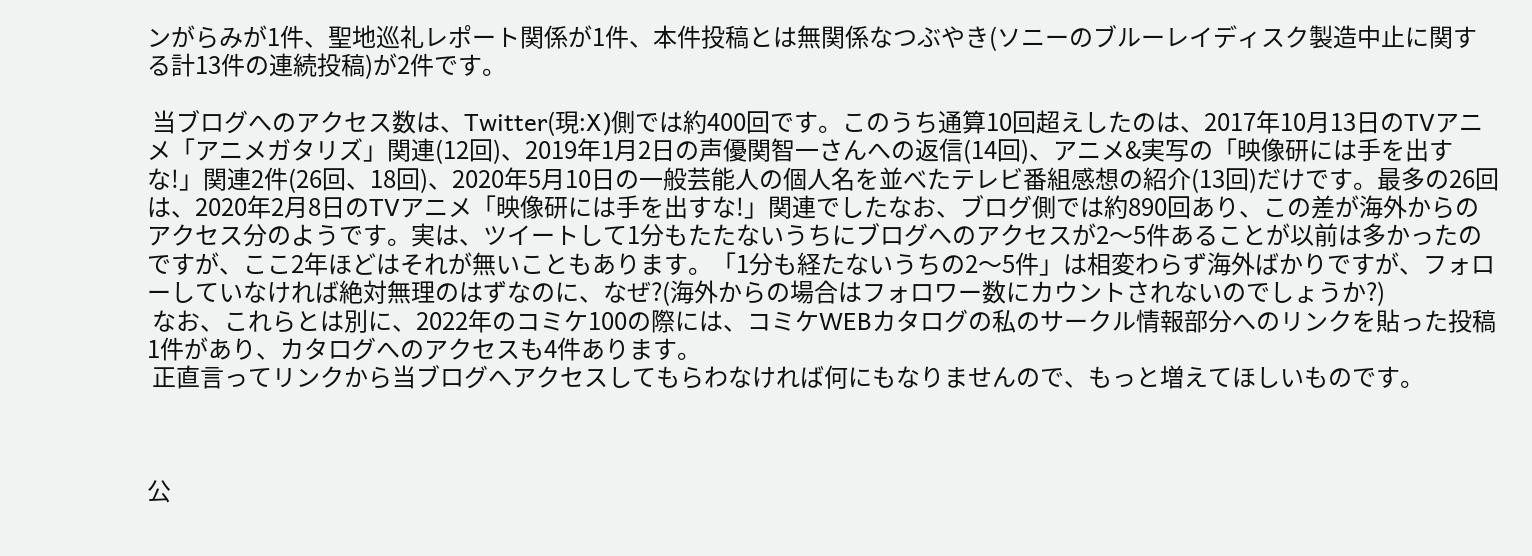ンがらみが1件、聖地巡礼レポート関係が1件、本件投稿とは無関係なつぶやき(ソニーのブルーレイディスク製造中止に関する計13件の連続投稿)が2件です。

 当ブログへのアクセス数は、Twitter(現:X)側では約400回です。このうち通算10回超えしたのは、2017年10月13日のTVアニメ「アニメガタリズ」関連(12回)、2019年1月2日の声優関智一さんへの返信(14回)、アニメ&実写の「映像研には手を出すな!」関連2件(26回、18回)、2020年5月10日の一般芸能人の個人名を並べたテレビ番組感想の紹介(13回)だけです。最多の26回は、2020年2月8日のTVアニメ「映像研には手を出すな!」関連でしたなお、ブログ側では約890回あり、この差が海外からのアクセス分のようです。実は、ツイートして1分もたたないうちにブログへのアクセスが2〜5件あることが以前は多かったのですが、ここ2年ほどはそれが無いこともあります。「1分も経たないうちの2〜5件」は相変わらず海外ばかりですが、フォローしていなければ絶対無理のはずなのに、なぜ?(海外からの場合はフォロワー数にカウントされないのでしょうか?)
 なお、これらとは別に、2022年のコミケ100の際には、コミケWEBカタログの私のサークル情報部分へのリンクを貼った投稿1件があり、カタログへのアクセスも4件あります。
 正直言ってリンクから当ブログへアクセスしてもらわなければ何にもなりませんので、もっと増えてほしいものです。



公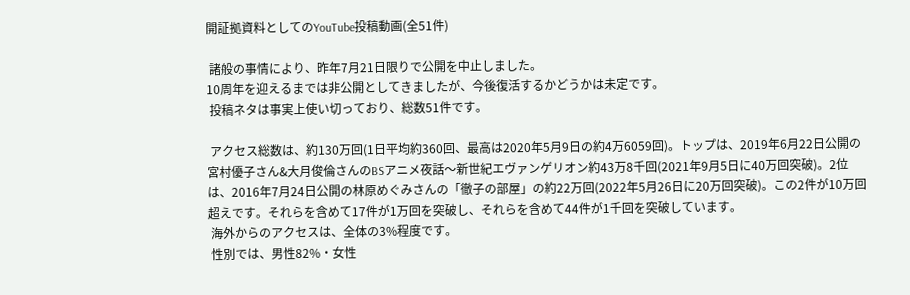開証拠資料としてのYouTube投稿動画(全51件)

 諸般の事情により、昨年7月21日限りで公開を中止しました。
10周年を迎えるまでは非公開としてきましたが、今後復活するかどうかは未定です。
 投稿ネタは事実上使い切っており、総数51件です。

 アクセス総数は、約130万回(1日平均約360回、最高は2020年5月9日の約4万6059回)。トップは、2019年6月22日公開の宮村優子さん&大月俊倫さんのBSアニメ夜話〜新世紀エヴァンゲリオン約43万8千回(2021年9月5日に40万回突破)。2位は、2016年7月24日公開の林原めぐみさんの「徹子の部屋」の約22万回(2022年5月26日に20万回突破)。この2件が10万回超えです。それらを含めて17件が1万回を突破し、それらを含めて44件が1千回を突破しています。
 海外からのアクセスは、全体の3%程度です。
 性別では、男性82%・女性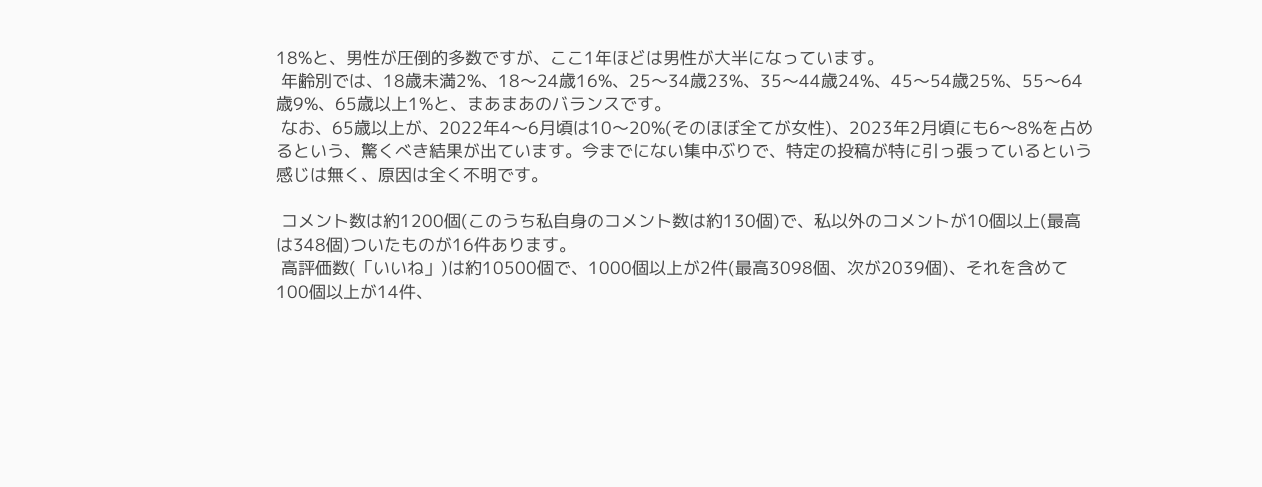18%と、男性が圧倒的多数ですが、ここ1年ほどは男性が大半になっています。
 年齢別では、18歳未満2%、18〜24歳16%、25〜34歳23%、35〜44歳24%、45〜54歳25%、55〜64歳9%、65歳以上1%と、まあまあのバランスです。
 なお、65歳以上が、2022年4〜6月頃は10〜20%(そのほぼ全てが女性)、2023年2月頃にも6〜8%を占めるという、驚くべき結果が出ています。今までにない集中ぶりで、特定の投稿が特に引っ張っているという感じは無く、原因は全く不明です。

 コメント数は約1200個(このうち私自身のコメント数は約130個)で、私以外のコメントが10個以上(最高は348個)ついたものが16件あります。
 高評価数(「いいね」)は約10500個で、1000個以上が2件(最高3098個、次が2039個)、それを含めて100個以上が14件、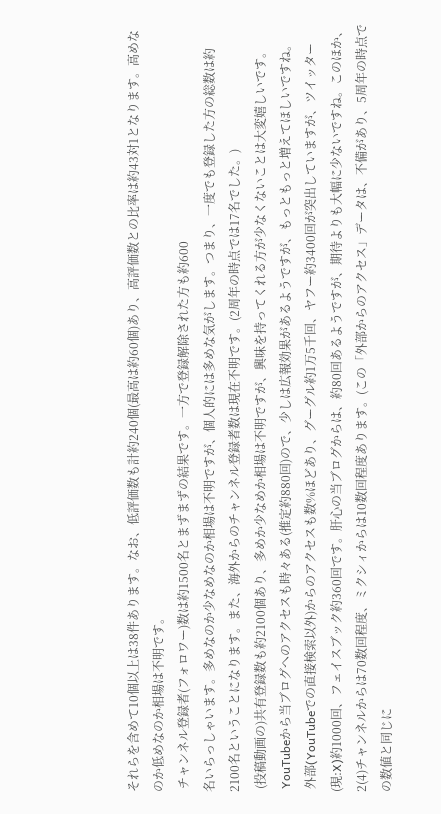それらを含めて10個以上は38件あります。なお、低評価数も計約240個(最高は約60個)あり、高評価数との比率は約43対1となります。高めなのか低めなのか相場は不明です。
 チャンネル登録者(フォロワー)数は約1500名とまずまずの結果です。一方で登録解除された方も約600
名いらっしゃいます。多めなのか少なめなのか相場は不明ですが、個人的には多めな気がします。つまり、一度でも登録した方の総数は約2100名ということになります。また、海外からのチャンネル登録者数は現在不明です。(2周年の時点では17名でした。)
 (投稿動画の)共有登録数も約2100個あり、多めか少なめか相場は不明ですが、興味を持ってくれる方が少なくないことは大変嬉しいです。
 YouTubeから当ブログへのアクセスも時々ある(推定約880回)ので、少しは広報効果があるようですが、もっともっと増えてほしいですね。
 外部(YouTubeでの直接検索以外)からのアクセスも数%ほどあり、グーグル約1万5千回、ヤフー約3400回が突出していますが、ツイッター(現:X)約1000回、フェイスブック約360回です。肝心の当ブログからは、約80回あるようですが、期待よりも大幅に少ないですね。このほか、2(4)チャンネルからは70数回程度、ミクシィからは10数回程度あります。(この「外部からのアクセス」データは、不備があり、5周年の時点での数値と同じに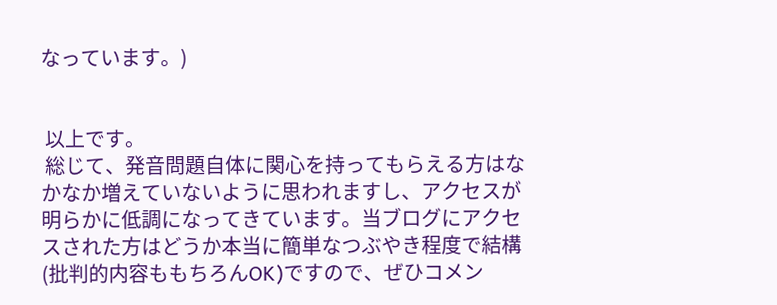なっています。)


 以上です。
 総じて、発音問題自体に関心を持ってもらえる方はなかなか増えていないように思われますし、アクセスが明らかに低調になってきています。当ブログにアクセスされた方はどうか本当に簡単なつぶやき程度で結構(批判的内容ももちろんOK)ですので、ぜひコメン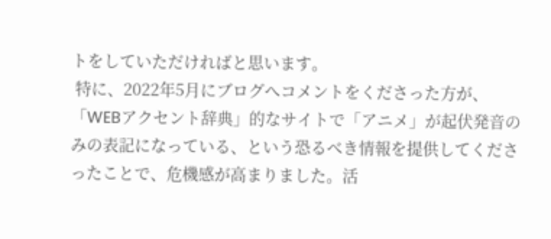トをしていただければと思います。
 特に、2022年5月にブログへコメントをくださった方が、「WEBアクセント辞典」的なサイトで「アニメ」が起伏発音のみの表記になっている、という恐るべき情報を提供してくださったことで、危機感が高まりました。活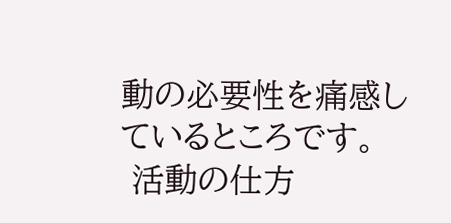動の必要性を痛感しているところです。
 活動の仕方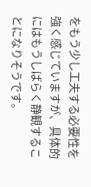をもう少し工夫する必要性を強く感じていますが、具体的にはもうしばらく静観することになりそうです。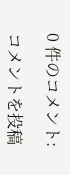0 件のコメント:

コメントを投稿